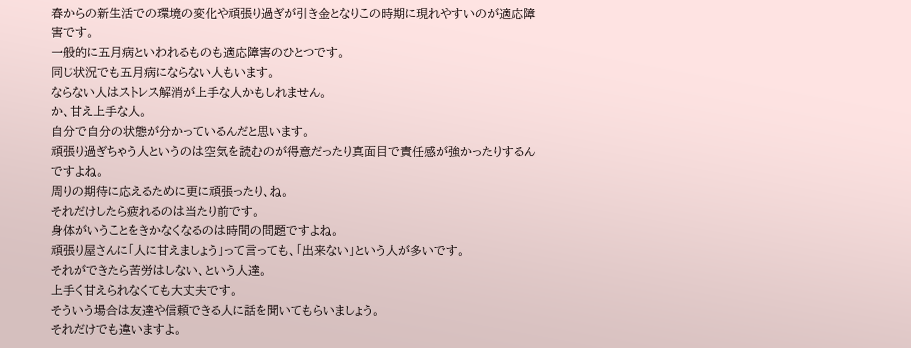春からの新生活での環境の変化や頑張り過ぎが引き金となりこの時期に現れやすいのが適応障害です。
一般的に五月病といわれるものも適応障害のひとつです。
同じ状況でも五月病にならない人もいます。
ならない人はストレス解消が上手な人かもしれません。
か、甘え上手な人。
自分で自分の状態が分かっているんだと思います。
頑張り過ぎちゃう人というのは空気を読むのが得意だったり真面目で責任感が強かったりするんですよね。
周りの期待に応えるために更に頑張ったり、ね。
それだけしたら疲れるのは当たり前です。
身体がいうことをきかなくなるのは時間の問題ですよね。
頑張り屋さんに「人に甘えましょう」って言っても、「出来ない」という人が多いです。
それができたら苦労はしない、という人達。
上手く甘えられなくても大丈夫です。
そういう場合は友達や信頼できる人に話を聞いてもらいましょう。
それだけでも違いますよ。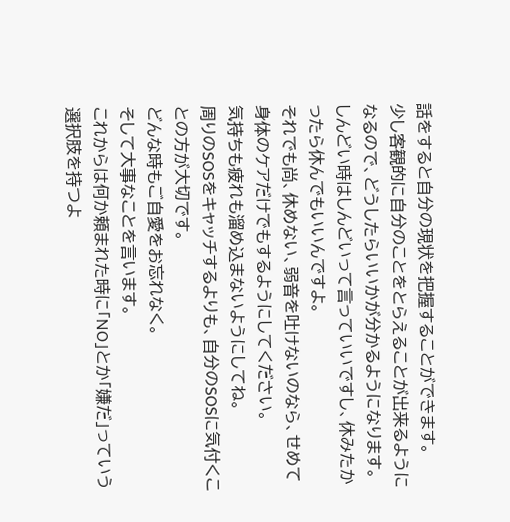話をすると自分の現状を把握することができます。
少し客観的に自分のことをとらえることが出来るようになるので、どうしたらいいかが分かるようになります。
しんどい時はしんどいって言っていいですし、休みたかったら休んでもいいんですよ。
それでも尚、休めない、弱音を吐けないのなら、せめて身体のケアだけでもするようにしてください。
気持ちも疲れも溜め込まないようにしてね。
周りのSOSをキャッチするよりも、自分のSOSに気付くことの方が大切です。
どんな時もご自愛をお忘れなく。
そして大事なことを言います。
これからは何か頼まれた時に「NO」とか「嫌だ」っていう選択肢を持つよ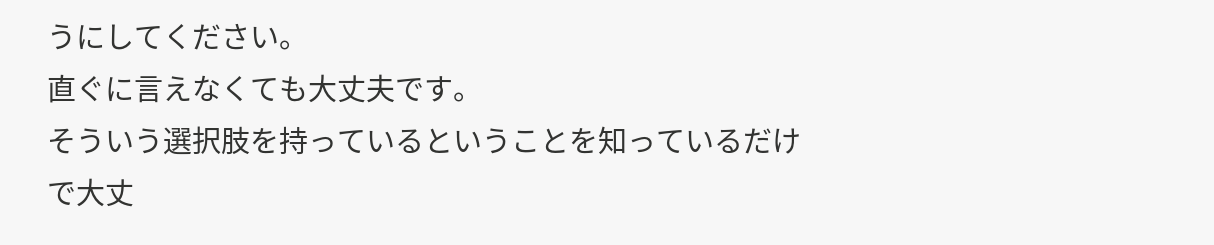うにしてください。
直ぐに言えなくても大丈夫です。
そういう選択肢を持っているということを知っているだけで大丈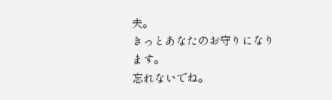夫。
きっとあなたのお守りになります。
忘れないでね。